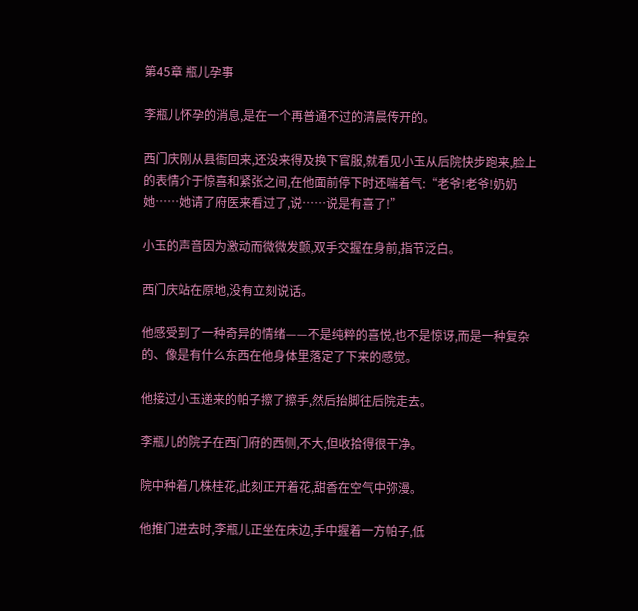第45章 瓶儿孕事

李瓶儿怀孕的消息,是在一个再普通不过的清晨传开的。

西门庆刚从县衙回来,还没来得及换下官服,就看见小玉从后院快步跑来,脸上的表情介于惊喜和紧张之间,在他面前停下时还喘着气:“老爷!老爷!奶奶她……她请了府医来看过了,说……说是有喜了!”

小玉的声音因为激动而微微发颤,双手交握在身前,指节泛白。

西门庆站在原地,没有立刻说话。

他感受到了一种奇异的情绪——不是纯粹的喜悦,也不是惊讶,而是一种复杂的、像是有什么东西在他身体里落定了下来的感觉。

他接过小玉递来的帕子擦了擦手,然后抬脚往后院走去。

李瓶儿的院子在西门府的西侧,不大,但收拾得很干净。

院中种着几株桂花,此刻正开着花,甜香在空气中弥漫。

他推门进去时,李瓶儿正坐在床边,手中握着一方帕子,低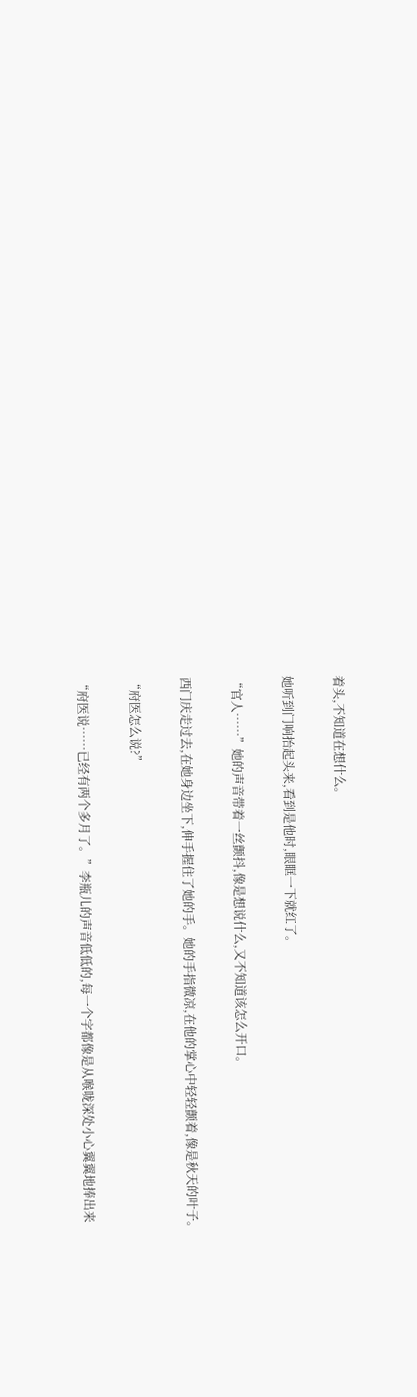着头,不知道在想什么。

她听到门响抬起头来,看到是他时,眼眶一下就红了。

“官人……”她的声音带着一丝颤抖,像是想说什么,又不知道该怎么开口。

西门庆走过去,在她身边坐下,伸手握住了她的手。她的手指微凉,在他的掌心中轻轻颤着,像是秋天的叶子。

“府医怎么说?”

“府医说……已经有两个多月了。”李瓶儿的声音低低的,每一个字都像是从喉咙深处小心翼翼地捧出来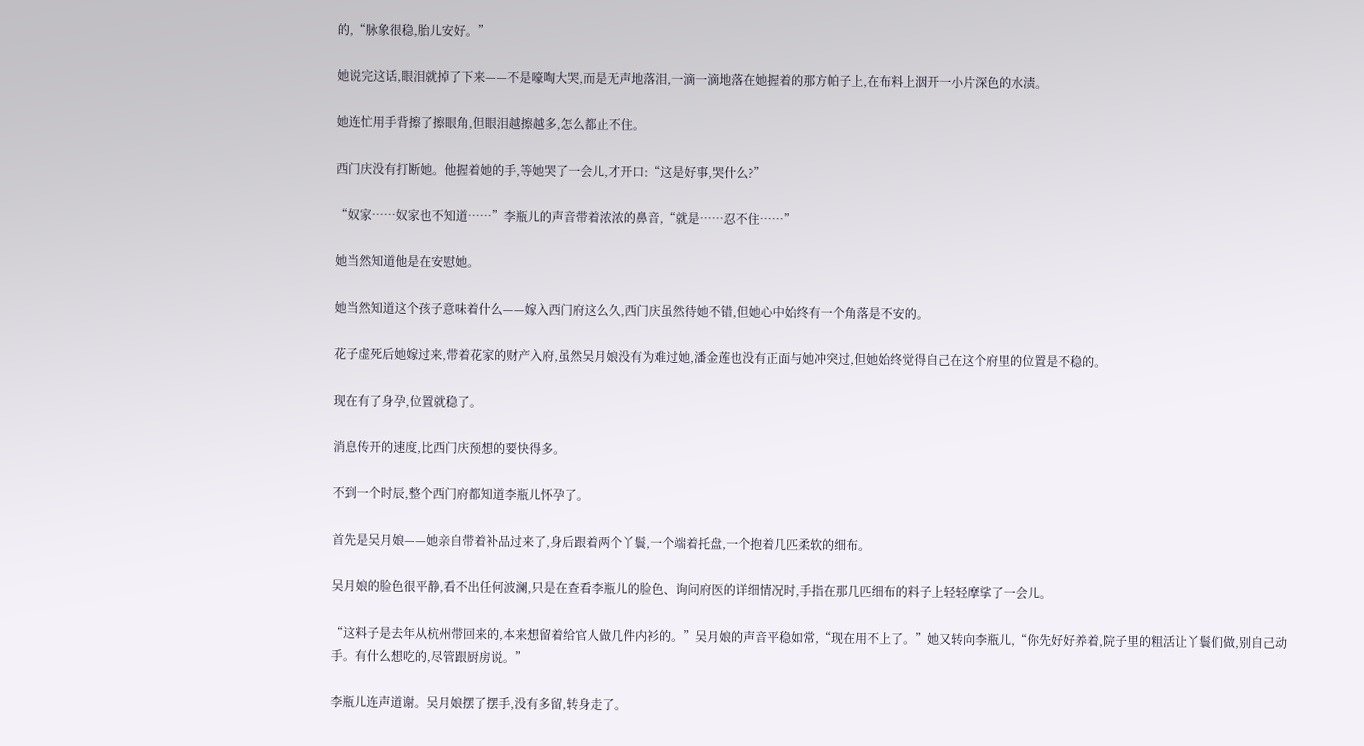的,“脉象很稳,胎儿安好。”

她说完这话,眼泪就掉了下来——不是嚎啕大哭,而是无声地落泪,一滴一滴地落在她握着的那方帕子上,在布料上洇开一小片深色的水渍。

她连忙用手背擦了擦眼角,但眼泪越擦越多,怎么都止不住。

西门庆没有打断她。他握着她的手,等她哭了一会儿,才开口:“这是好事,哭什么?”

“奴家……奴家也不知道……”李瓶儿的声音带着浓浓的鼻音,“就是……忍不住……”

她当然知道他是在安慰她。

她当然知道这个孩子意味着什么——嫁入西门府这么久,西门庆虽然待她不错,但她心中始终有一个角落是不安的。

花子虚死后她嫁过来,带着花家的财产入府,虽然吴月娘没有为难过她,潘金莲也没有正面与她冲突过,但她始终觉得自己在这个府里的位置是不稳的。

现在有了身孕,位置就稳了。

消息传开的速度,比西门庆预想的要快得多。

不到一个时辰,整个西门府都知道李瓶儿怀孕了。

首先是吴月娘——她亲自带着补品过来了,身后跟着两个丫鬟,一个端着托盘,一个抱着几匹柔软的细布。

吴月娘的脸色很平静,看不出任何波澜,只是在查看李瓶儿的脸色、询问府医的详细情况时,手指在那几匹细布的料子上轻轻摩挲了一会儿。

“这料子是去年从杭州带回来的,本来想留着给官人做几件内衫的。”吴月娘的声音平稳如常,“现在用不上了。”她又转向李瓶儿,“你先好好养着,院子里的粗活让丫鬟们做,别自己动手。有什么想吃的,尽管跟厨房说。”

李瓶儿连声道谢。吴月娘摆了摆手,没有多留,转身走了。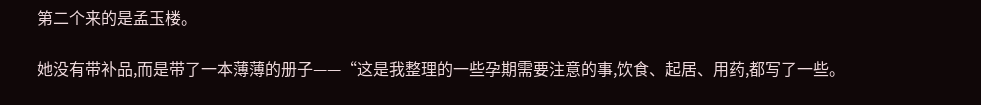第二个来的是孟玉楼。

她没有带补品,而是带了一本薄薄的册子——“这是我整理的一些孕期需要注意的事,饮食、起居、用药,都写了一些。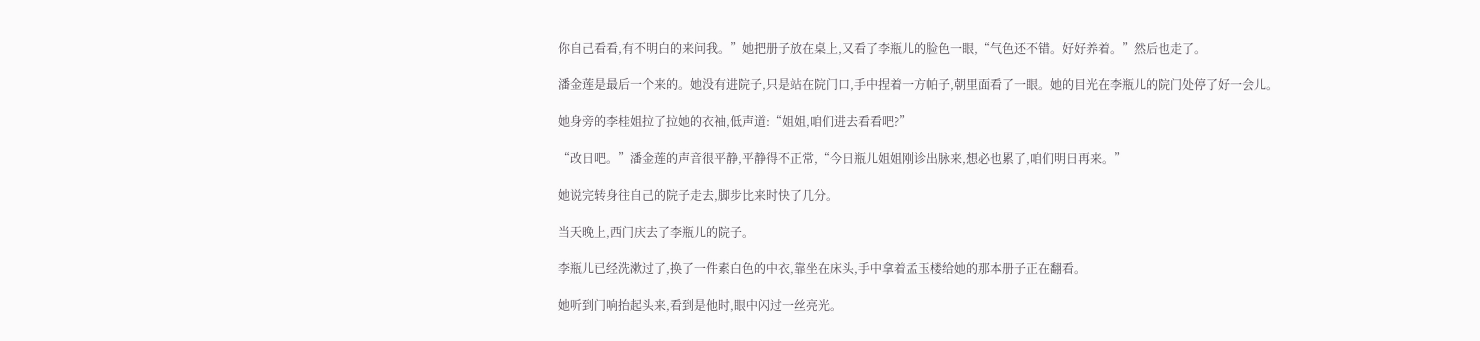你自己看看,有不明白的来问我。”她把册子放在桌上,又看了李瓶儿的脸色一眼,“气色还不错。好好养着。”然后也走了。

潘金莲是最后一个来的。她没有进院子,只是站在院门口,手中捏着一方帕子,朝里面看了一眼。她的目光在李瓶儿的院门处停了好一会儿。

她身旁的李桂姐拉了拉她的衣袖,低声道:“姐姐,咱们进去看看吧?”

“改日吧。”潘金莲的声音很平静,平静得不正常,“今日瓶儿姐姐刚诊出脉来,想必也累了,咱们明日再来。”

她说完转身往自己的院子走去,脚步比来时快了几分。

当天晚上,西门庆去了李瓶儿的院子。

李瓶儿已经洗漱过了,换了一件素白色的中衣,靠坐在床头,手中拿着孟玉楼给她的那本册子正在翻看。

她听到门响抬起头来,看到是他时,眼中闪过一丝亮光。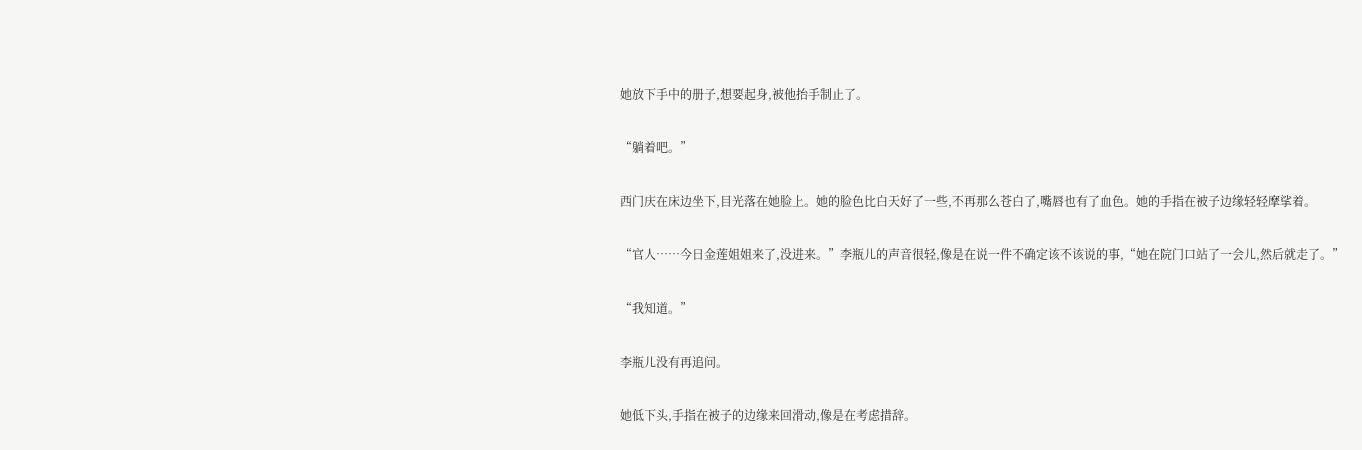她放下手中的册子,想要起身,被他抬手制止了。

“躺着吧。”

西门庆在床边坐下,目光落在她脸上。她的脸色比白天好了一些,不再那么苍白了,嘴唇也有了血色。她的手指在被子边缘轻轻摩挲着。

“官人……今日金莲姐姐来了,没进来。”李瓶儿的声音很轻,像是在说一件不确定该不该说的事,“她在院门口站了一会儿,然后就走了。”

“我知道。”

李瓶儿没有再追问。

她低下头,手指在被子的边缘来回滑动,像是在考虑措辞。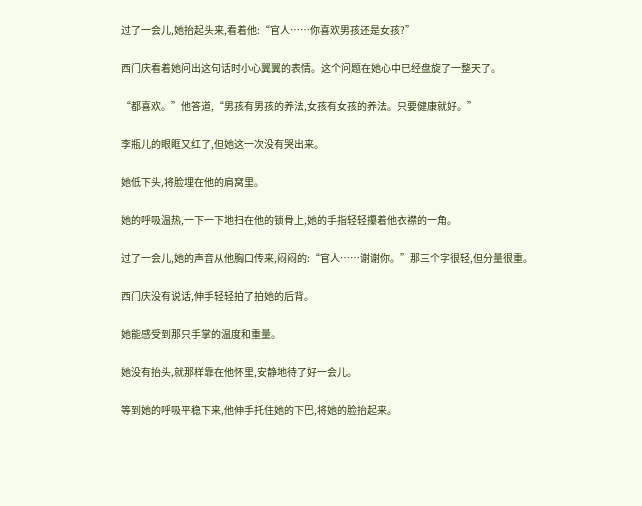过了一会儿,她抬起头来,看着他:“官人……你喜欢男孩还是女孩?”

西门庆看着她问出这句话时小心翼翼的表情。这个问题在她心中已经盘旋了一整天了。

“都喜欢。”他答道,“男孩有男孩的养法,女孩有女孩的养法。只要健康就好。”

李瓶儿的眼眶又红了,但她这一次没有哭出来。

她低下头,将脸埋在他的肩窝里。

她的呼吸温热,一下一下地扫在他的锁骨上,她的手指轻轻攥着他衣襟的一角。

过了一会儿,她的声音从他胸口传来,闷闷的:“官人……谢谢你。”那三个字很轻,但分量很重。

西门庆没有说话,伸手轻轻拍了拍她的后背。

她能感受到那只手掌的温度和重量。

她没有抬头,就那样靠在他怀里,安静地待了好一会儿。

等到她的呼吸平稳下来,他伸手托住她的下巴,将她的脸抬起来。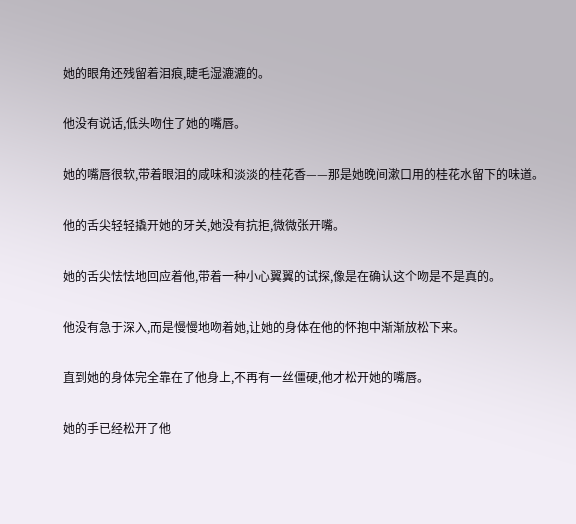她的眼角还残留着泪痕,睫毛湿漉漉的。

他没有说话,低头吻住了她的嘴唇。

她的嘴唇很软,带着眼泪的咸味和淡淡的桂花香——那是她晚间漱口用的桂花水留下的味道。

他的舌尖轻轻撬开她的牙关,她没有抗拒,微微张开嘴。

她的舌尖怯怯地回应着他,带着一种小心翼翼的试探,像是在确认这个吻是不是真的。

他没有急于深入,而是慢慢地吻着她,让她的身体在他的怀抱中渐渐放松下来。

直到她的身体完全靠在了他身上,不再有一丝僵硬,他才松开她的嘴唇。

她的手已经松开了他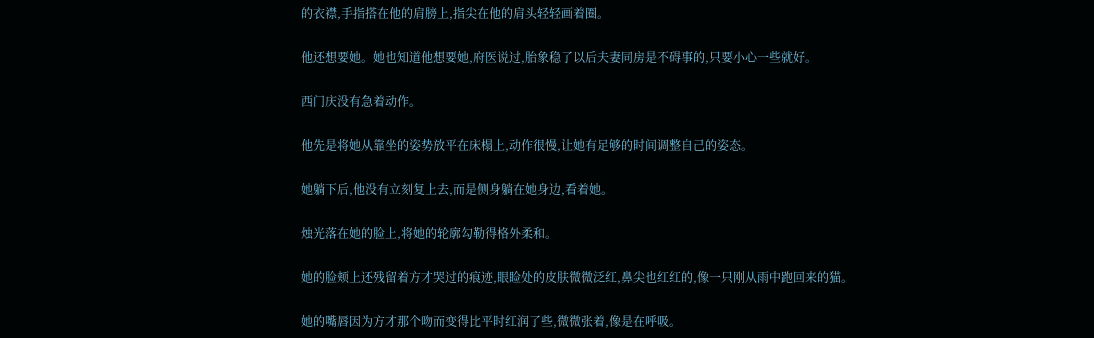的衣襟,手指搭在他的肩膀上,指尖在他的肩头轻轻画着圈。

他还想要她。她也知道他想要她,府医说过,胎象稳了以后夫妻同房是不碍事的,只要小心一些就好。

西门庆没有急着动作。

他先是将她从靠坐的姿势放平在床榻上,动作很慢,让她有足够的时间调整自己的姿态。

她躺下后,他没有立刻复上去,而是侧身躺在她身边,看着她。

烛光落在她的脸上,将她的轮廓勾勒得格外柔和。

她的脸颊上还残留着方才哭过的痕迹,眼睑处的皮肤微微泛红,鼻尖也红红的,像一只刚从雨中跑回来的猫。

她的嘴唇因为方才那个吻而变得比平时红润了些,微微张着,像是在呼吸。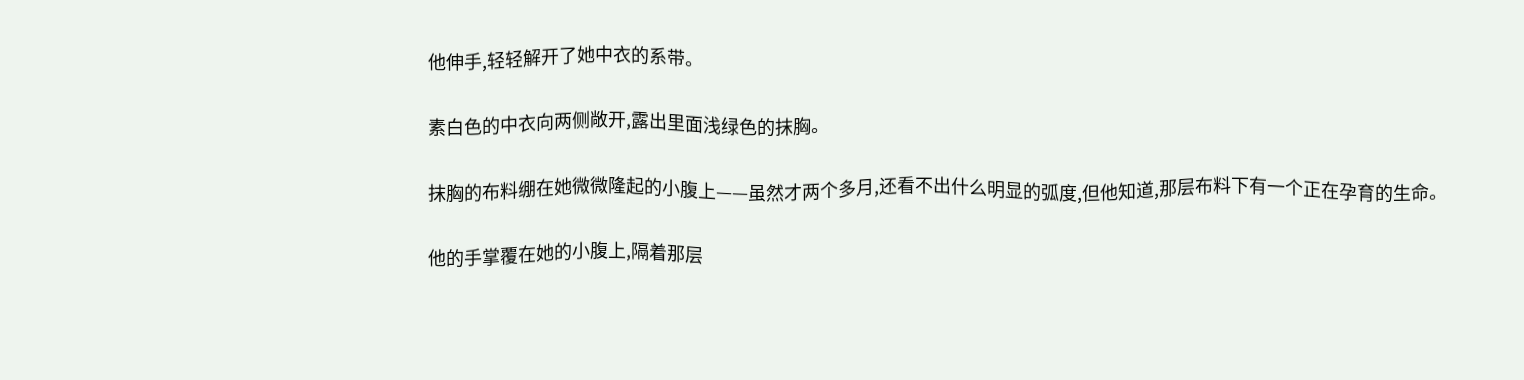他伸手,轻轻解开了她中衣的系带。

素白色的中衣向两侧敞开,露出里面浅绿色的抹胸。

抹胸的布料绷在她微微隆起的小腹上——虽然才两个多月,还看不出什么明显的弧度,但他知道,那层布料下有一个正在孕育的生命。

他的手掌覆在她的小腹上,隔着那层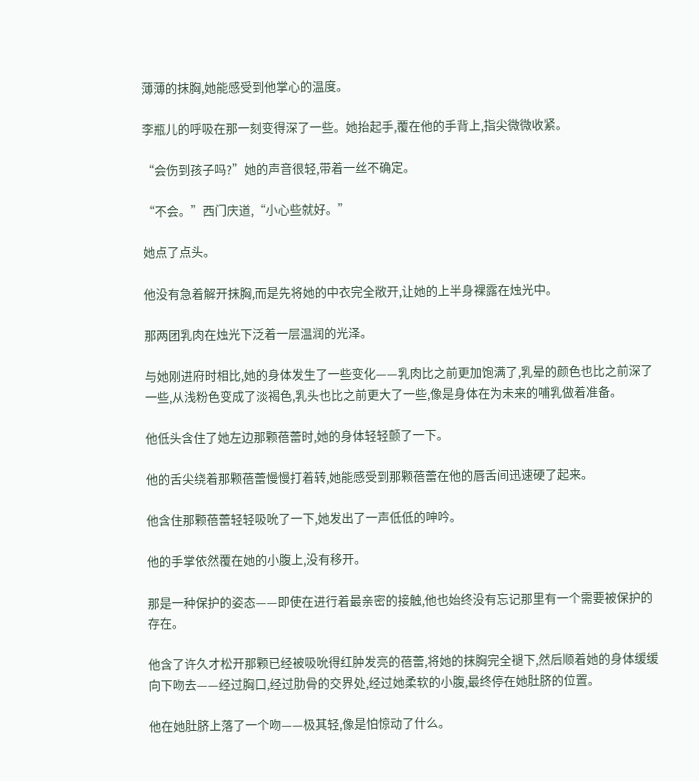薄薄的抹胸,她能感受到他掌心的温度。

李瓶儿的呼吸在那一刻变得深了一些。她抬起手,覆在他的手背上,指尖微微收紧。

“会伤到孩子吗?”她的声音很轻,带着一丝不确定。

“不会。”西门庆道,“小心些就好。”

她点了点头。

他没有急着解开抹胸,而是先将她的中衣完全敞开,让她的上半身裸露在烛光中。

那两团乳肉在烛光下泛着一层温润的光泽。

与她刚进府时相比,她的身体发生了一些变化——乳肉比之前更加饱满了,乳晕的颜色也比之前深了一些,从浅粉色变成了淡褐色,乳头也比之前更大了一些,像是身体在为未来的哺乳做着准备。

他低头含住了她左边那颗蓓蕾时,她的身体轻轻颤了一下。

他的舌尖绕着那颗蓓蕾慢慢打着转,她能感受到那颗蓓蕾在他的唇舌间迅速硬了起来。

他含住那颗蓓蕾轻轻吸吮了一下,她发出了一声低低的呻吟。

他的手掌依然覆在她的小腹上,没有移开。

那是一种保护的姿态——即使在进行着最亲密的接触,他也始终没有忘记那里有一个需要被保护的存在。

他含了许久才松开那颗已经被吸吮得红肿发亮的蓓蕾,将她的抹胸完全褪下,然后顺着她的身体缓缓向下吻去——经过胸口,经过肋骨的交界处,经过她柔软的小腹,最终停在她肚脐的位置。

他在她肚脐上落了一个吻——极其轻,像是怕惊动了什么。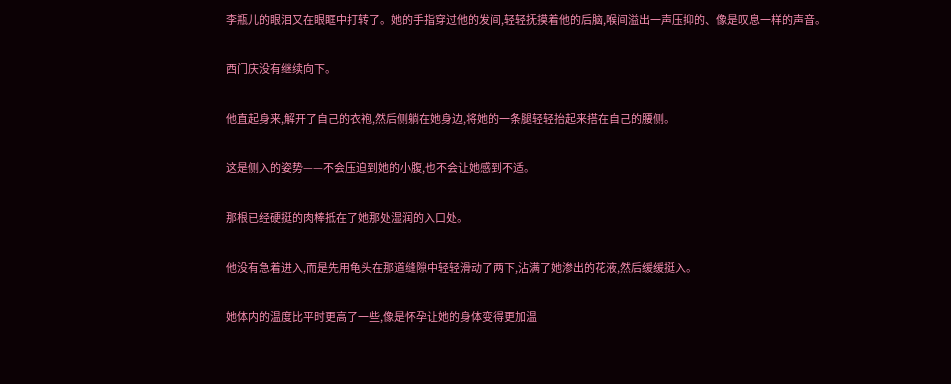李瓶儿的眼泪又在眼眶中打转了。她的手指穿过他的发间,轻轻抚摸着他的后脑,喉间溢出一声压抑的、像是叹息一样的声音。

西门庆没有继续向下。

他直起身来,解开了自己的衣袍,然后侧躺在她身边,将她的一条腿轻轻抬起来搭在自己的腰侧。

这是侧入的姿势——不会压迫到她的小腹,也不会让她感到不适。

那根已经硬挺的肉棒抵在了她那处湿润的入口处。

他没有急着进入,而是先用龟头在那道缝隙中轻轻滑动了两下,沾满了她渗出的花液,然后缓缓挺入。

她体内的温度比平时更高了一些,像是怀孕让她的身体变得更加温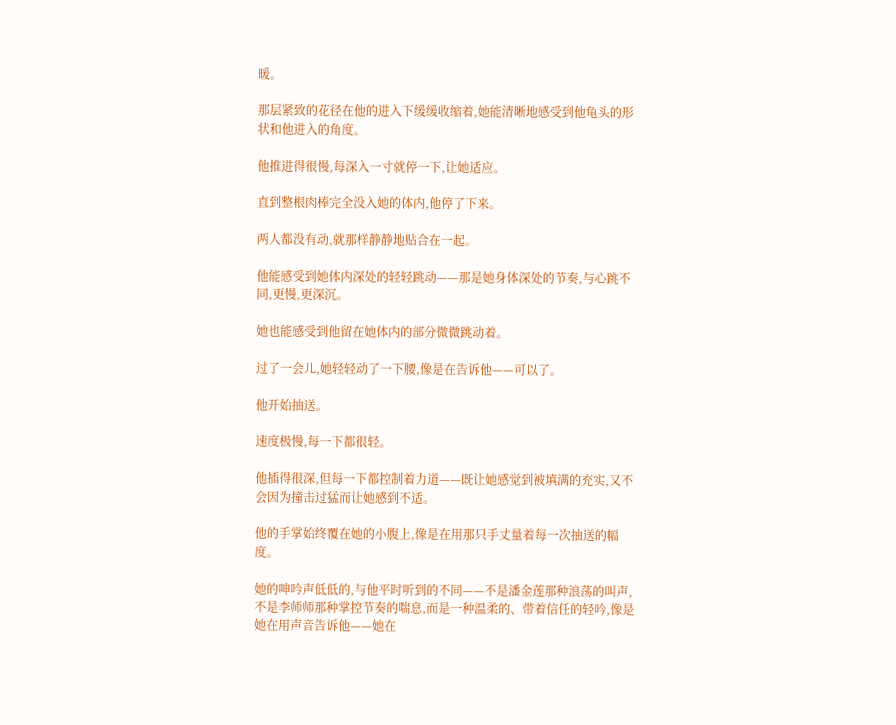暖。

那层紧致的花径在他的进入下缓缓收缩着,她能清晰地感受到他龟头的形状和他进入的角度。

他推进得很慢,每深入一寸就停一下,让她适应。

直到整根肉棒完全没入她的体内,他停了下来。

两人都没有动,就那样静静地贴合在一起。

他能感受到她体内深处的轻轻跳动——那是她身体深处的节奏,与心跳不同,更慢,更深沉。

她也能感受到他留在她体内的部分微微跳动着。

过了一会儿,她轻轻动了一下腰,像是在告诉他——可以了。

他开始抽送。

速度极慢,每一下都很轻。

他插得很深,但每一下都控制着力道——既让她感觉到被填满的充实,又不会因为撞击过猛而让她感到不适。

他的手掌始终覆在她的小腹上,像是在用那只手丈量着每一次抽送的幅度。

她的呻吟声低低的,与他平时听到的不同——不是潘金莲那种浪荡的叫声,不是李师师那种掌控节奏的喘息,而是一种温柔的、带着信任的轻吟,像是她在用声音告诉他——她在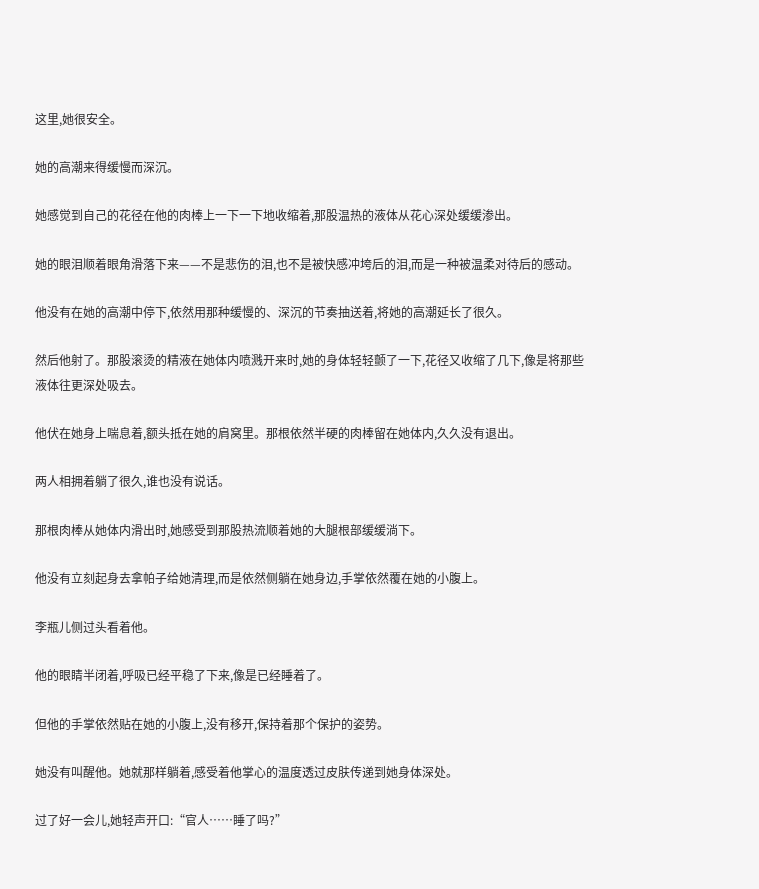这里,她很安全。

她的高潮来得缓慢而深沉。

她感觉到自己的花径在他的肉棒上一下一下地收缩着,那股温热的液体从花心深处缓缓渗出。

她的眼泪顺着眼角滑落下来——不是悲伤的泪,也不是被快感冲垮后的泪,而是一种被温柔对待后的感动。

他没有在她的高潮中停下,依然用那种缓慢的、深沉的节奏抽送着,将她的高潮延长了很久。

然后他射了。那股滚烫的精液在她体内喷溅开来时,她的身体轻轻颤了一下,花径又收缩了几下,像是将那些液体往更深处吸去。

他伏在她身上喘息着,额头抵在她的肩窝里。那根依然半硬的肉棒留在她体内,久久没有退出。

两人相拥着躺了很久,谁也没有说话。

那根肉棒从她体内滑出时,她感受到那股热流顺着她的大腿根部缓缓淌下。

他没有立刻起身去拿帕子给她清理,而是依然侧躺在她身边,手掌依然覆在她的小腹上。

李瓶儿侧过头看着他。

他的眼睛半闭着,呼吸已经平稳了下来,像是已经睡着了。

但他的手掌依然贴在她的小腹上,没有移开,保持着那个保护的姿势。

她没有叫醒他。她就那样躺着,感受着他掌心的温度透过皮肤传递到她身体深处。

过了好一会儿,她轻声开口:“官人……睡了吗?”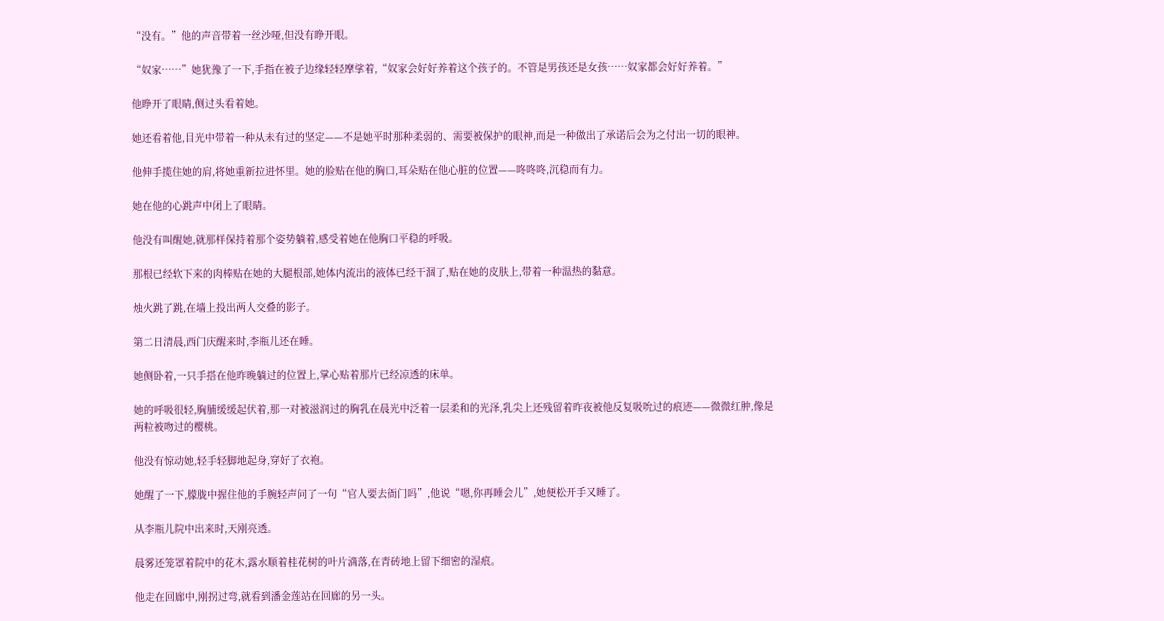“没有。”他的声音带着一丝沙哑,但没有睁开眼。

“奴家……”她犹豫了一下,手指在被子边缘轻轻摩挲着,“奴家会好好养着这个孩子的。不管是男孩还是女孩……奴家都会好好养着。”

他睁开了眼睛,侧过头看着她。

她还看着他,目光中带着一种从未有过的坚定——不是她平时那种柔弱的、需要被保护的眼神,而是一种做出了承诺后会为之付出一切的眼神。

他伸手揽住她的肩,将她重新拉进怀里。她的脸贴在他的胸口,耳朵贴在他心脏的位置——咚咚咚,沉稳而有力。

她在他的心跳声中闭上了眼睛。

他没有叫醒她,就那样保持着那个姿势躺着,感受着她在他胸口平稳的呼吸。

那根已经软下来的肉棒贴在她的大腿根部,她体内流出的液体已经干涸了,贴在她的皮肤上,带着一种温热的黏意。

烛火跳了跳,在墙上投出两人交叠的影子。

第二日清晨,西门庆醒来时,李瓶儿还在睡。

她侧卧着,一只手搭在他昨晚躺过的位置上,掌心贴着那片已经凉透的床单。

她的呼吸很轻,胸脯缓缓起伏着,那一对被滋润过的胸乳在晨光中泛着一层柔和的光泽,乳尖上还残留着昨夜被他反复吸吮过的痕迹——微微红肿,像是两粒被吻过的樱桃。

他没有惊动她,轻手轻脚地起身,穿好了衣袍。

她醒了一下,朦胧中握住他的手腕轻声问了一句“官人要去衙门吗”,他说“嗯,你再睡会儿”,她便松开手又睡了。

从李瓶儿院中出来时,天刚亮透。

晨雾还笼罩着院中的花木,露水顺着桂花树的叶片滴落,在青砖地上留下细密的湿痕。

他走在回廊中,刚拐过弯,就看到潘金莲站在回廊的另一头。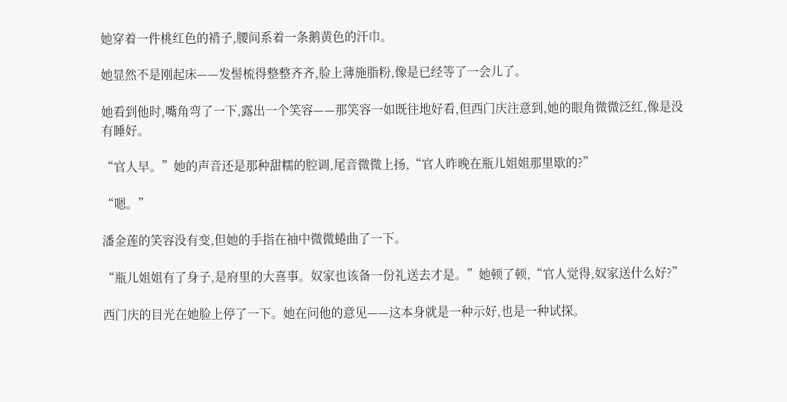她穿着一件桃红色的褙子,腰间系着一条鹅黄色的汗巾。

她显然不是刚起床——发髻梳得整整齐齐,脸上薄施脂粉,像是已经等了一会儿了。

她看到他时,嘴角弯了一下,露出一个笑容——那笑容一如既往地好看,但西门庆注意到,她的眼角微微泛红,像是没有睡好。

“官人早。”她的声音还是那种甜糯的腔调,尾音微微上扬,“官人昨晚在瓶儿姐姐那里歇的?”

“嗯。”

潘金莲的笑容没有变,但她的手指在袖中微微蜷曲了一下。

“瓶儿姐姐有了身子,是府里的大喜事。奴家也该备一份礼送去才是。”她顿了顿,“官人觉得,奴家送什么好?”

西门庆的目光在她脸上停了一下。她在问他的意见——这本身就是一种示好,也是一种试探。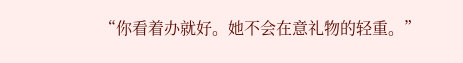“你看着办就好。她不会在意礼物的轻重。”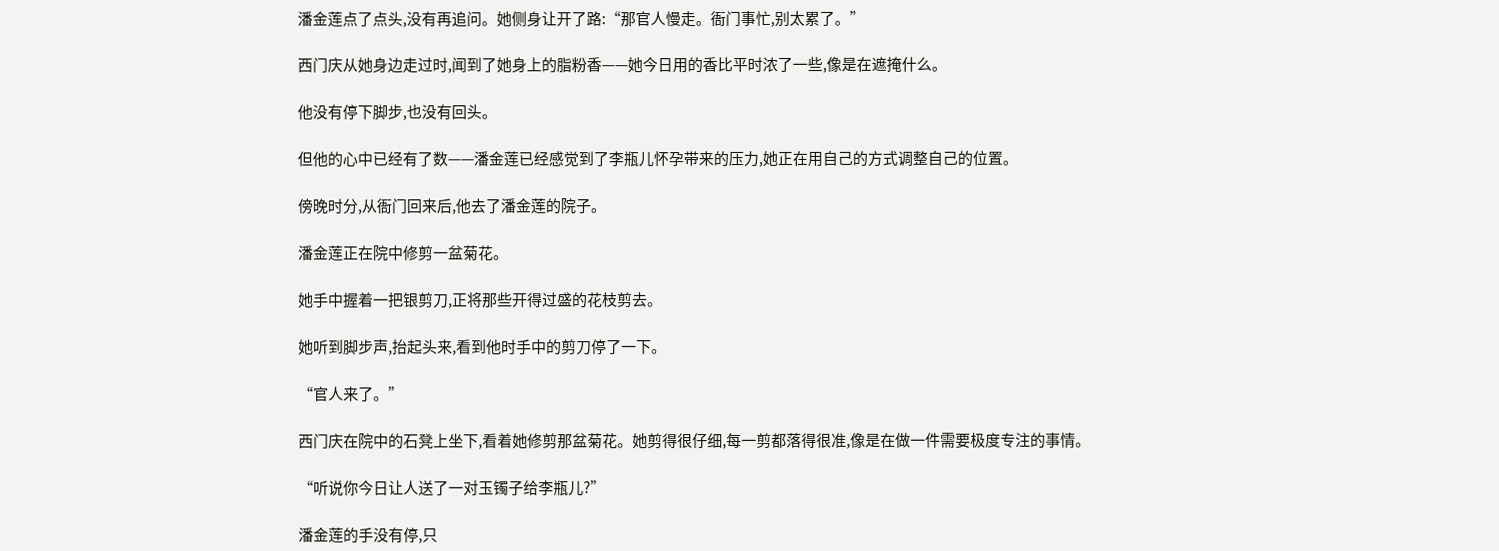潘金莲点了点头,没有再追问。她侧身让开了路:“那官人慢走。衙门事忙,别太累了。”

西门庆从她身边走过时,闻到了她身上的脂粉香——她今日用的香比平时浓了一些,像是在遮掩什么。

他没有停下脚步,也没有回头。

但他的心中已经有了数——潘金莲已经感觉到了李瓶儿怀孕带来的压力,她正在用自己的方式调整自己的位置。

傍晚时分,从衙门回来后,他去了潘金莲的院子。

潘金莲正在院中修剪一盆菊花。

她手中握着一把银剪刀,正将那些开得过盛的花枝剪去。

她听到脚步声,抬起头来,看到他时手中的剪刀停了一下。

“官人来了。”

西门庆在院中的石凳上坐下,看着她修剪那盆菊花。她剪得很仔细,每一剪都落得很准,像是在做一件需要极度专注的事情。

“听说你今日让人送了一对玉镯子给李瓶儿?”

潘金莲的手没有停,只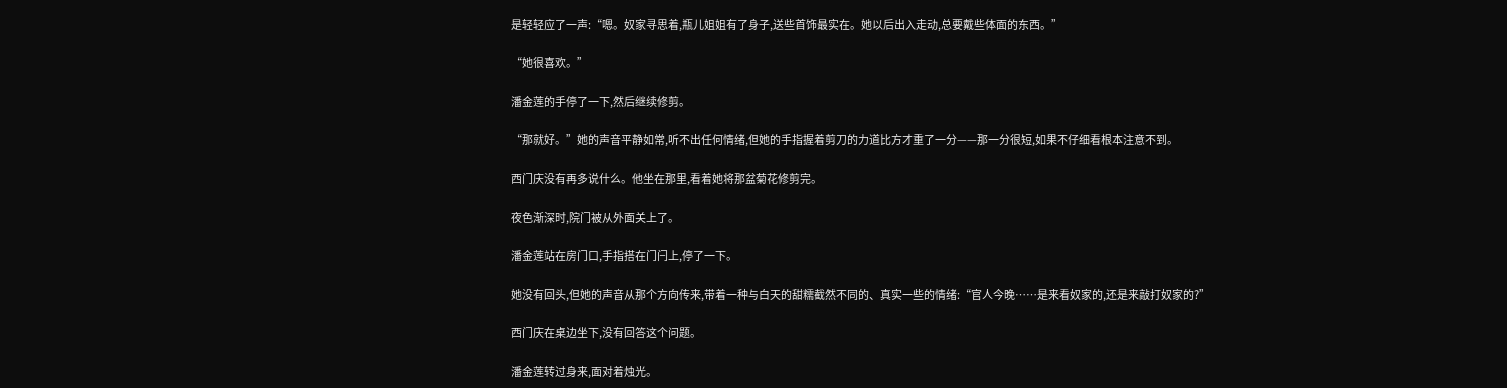是轻轻应了一声:“嗯。奴家寻思着,瓶儿姐姐有了身子,送些首饰最实在。她以后出入走动,总要戴些体面的东西。”

“她很喜欢。”

潘金莲的手停了一下,然后继续修剪。

“那就好。”她的声音平静如常,听不出任何情绪,但她的手指握着剪刀的力道比方才重了一分——那一分很短,如果不仔细看根本注意不到。

西门庆没有再多说什么。他坐在那里,看着她将那盆菊花修剪完。

夜色渐深时,院门被从外面关上了。

潘金莲站在房门口,手指搭在门闩上,停了一下。

她没有回头,但她的声音从那个方向传来,带着一种与白天的甜糯截然不同的、真实一些的情绪:“官人今晚……是来看奴家的,还是来敲打奴家的?”

西门庆在桌边坐下,没有回答这个问题。

潘金莲转过身来,面对着烛光。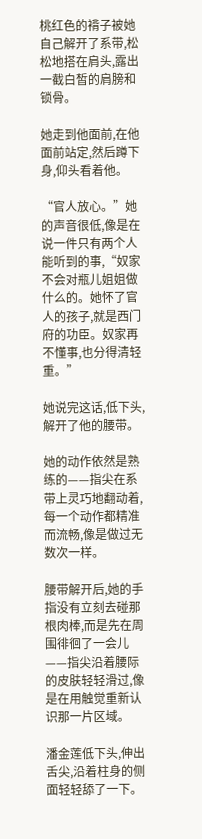桃红色的褙子被她自己解开了系带,松松地搭在肩头,露出一截白皙的肩膀和锁骨。

她走到他面前,在他面前站定,然后蹲下身,仰头看着他。

“官人放心。”她的声音很低,像是在说一件只有两个人能听到的事,“奴家不会对瓶儿姐姐做什么的。她怀了官人的孩子,就是西门府的功臣。奴家再不懂事,也分得清轻重。”

她说完这话,低下头,解开了他的腰带。

她的动作依然是熟练的——指尖在系带上灵巧地翻动着,每一个动作都精准而流畅,像是做过无数次一样。

腰带解开后,她的手指没有立刻去碰那根肉棒,而是先在周围徘徊了一会儿——指尖沿着腰际的皮肤轻轻滑过,像是在用触觉重新认识那一片区域。

潘金莲低下头,伸出舌尖,沿着柱身的侧面轻轻舔了一下。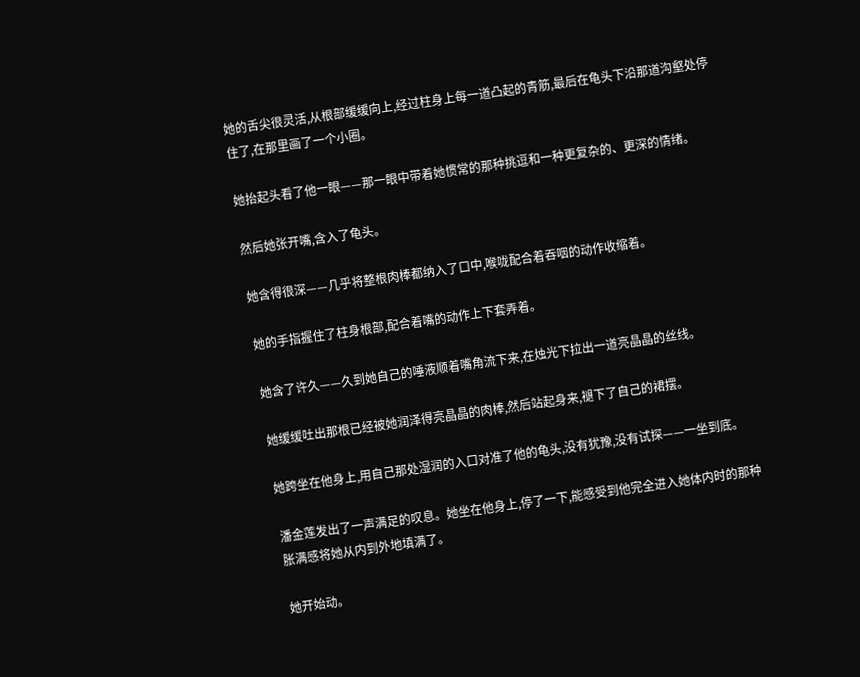她的舌尖很灵活,从根部缓缓向上,经过柱身上每一道凸起的青筋,最后在龟头下沿那道沟壑处停住了,在那里画了一个小圈。

她抬起头看了他一眼——那一眼中带着她惯常的那种挑逗和一种更复杂的、更深的情绪。

然后她张开嘴,含入了龟头。

她含得很深——几乎将整根肉棒都纳入了口中,喉咙配合着吞咽的动作收缩着。

她的手指握住了柱身根部,配合着嘴的动作上下套弄着。

她含了许久——久到她自己的唾液顺着嘴角流下来,在烛光下拉出一道亮晶晶的丝线。

她缓缓吐出那根已经被她润泽得亮晶晶的肉棒,然后站起身来,褪下了自己的裙摆。

她跨坐在他身上,用自己那处湿润的入口对准了他的龟头,没有犹豫,没有试探——一坐到底。

潘金莲发出了一声满足的叹息。她坐在他身上,停了一下,能感受到他完全进入她体内时的那种胀满感将她从内到外地填满了。

她开始动。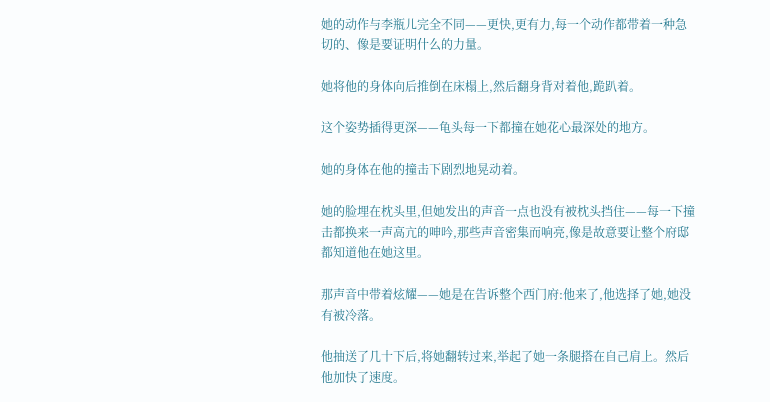她的动作与李瓶儿完全不同——更快,更有力,每一个动作都带着一种急切的、像是要证明什么的力量。

她将他的身体向后推倒在床榻上,然后翻身背对着他,跪趴着。

这个姿势插得更深——龟头每一下都撞在她花心最深处的地方。

她的身体在他的撞击下剧烈地晃动着。

她的脸埋在枕头里,但她发出的声音一点也没有被枕头挡住——每一下撞击都换来一声高亢的呻吟,那些声音密集而响亮,像是故意要让整个府邸都知道他在她这里。

那声音中带着炫耀——她是在告诉整个西门府:他来了,他选择了她,她没有被冷落。

他抽送了几十下后,将她翻转过来,举起了她一条腿搭在自己肩上。然后他加快了速度。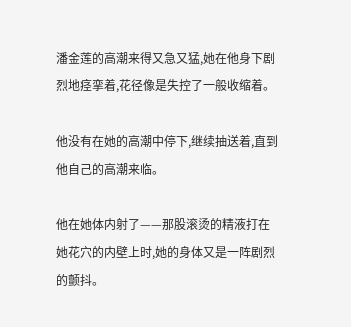潘金莲的高潮来得又急又猛,她在他身下剧烈地痉挛着,花径像是失控了一般收缩着。

他没有在她的高潮中停下,继续抽送着,直到他自己的高潮来临。

他在她体内射了——那股滚烫的精液打在她花穴的内壁上时,她的身体又是一阵剧烈的颤抖。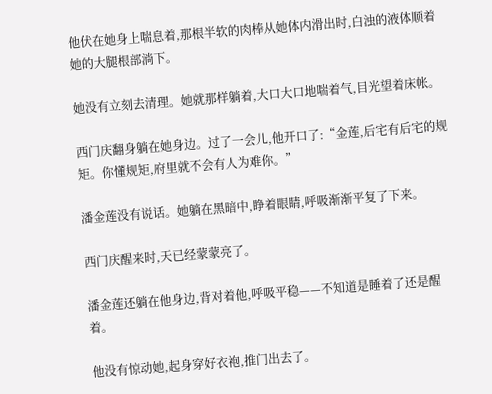他伏在她身上喘息着,那根半软的肉棒从她体内滑出时,白浊的液体顺着她的大腿根部淌下。

她没有立刻去清理。她就那样躺着,大口大口地喘着气,目光望着床帐。

西门庆翻身躺在她身边。过了一会儿,他开口了:“金莲,后宅有后宅的规矩。你懂规矩,府里就不会有人为难你。”

潘金莲没有说话。她躺在黑暗中,睁着眼睛,呼吸渐渐平复了下来。

西门庆醒来时,天已经蒙蒙亮了。

潘金莲还躺在他身边,背对着他,呼吸平稳——不知道是睡着了还是醒着。

他没有惊动她,起身穿好衣袍,推门出去了。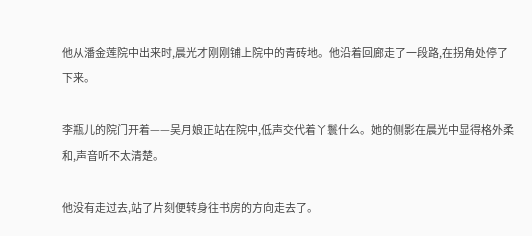他从潘金莲院中出来时,晨光才刚刚铺上院中的青砖地。他沿着回廊走了一段路,在拐角处停了下来。

李瓶儿的院门开着——吴月娘正站在院中,低声交代着丫鬟什么。她的侧影在晨光中显得格外柔和,声音听不太清楚。

他没有走过去,站了片刻便转身往书房的方向走去了。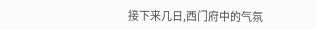接下来几日,西门府中的气氛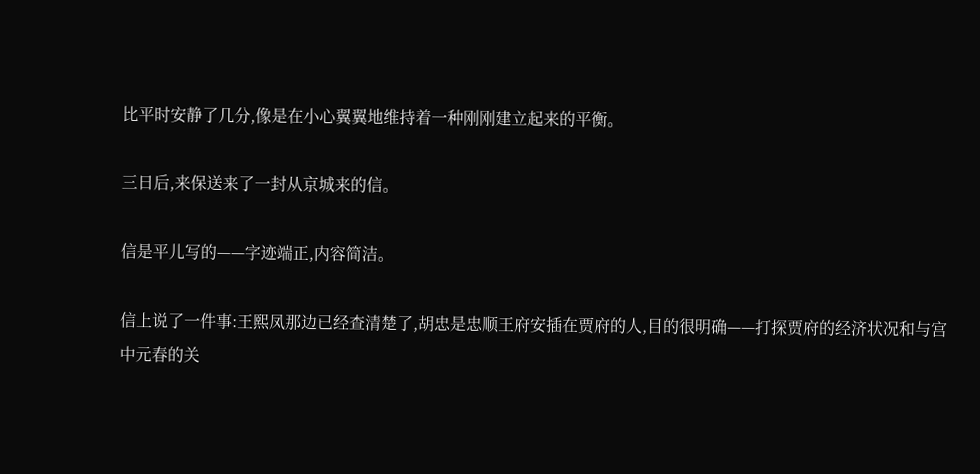比平时安静了几分,像是在小心翼翼地维持着一种刚刚建立起来的平衡。

三日后,来保送来了一封从京城来的信。

信是平儿写的——字迹端正,内容简洁。

信上说了一件事:王熙凤那边已经查清楚了,胡忠是忠顺王府安插在贾府的人,目的很明确——打探贾府的经济状况和与宫中元春的关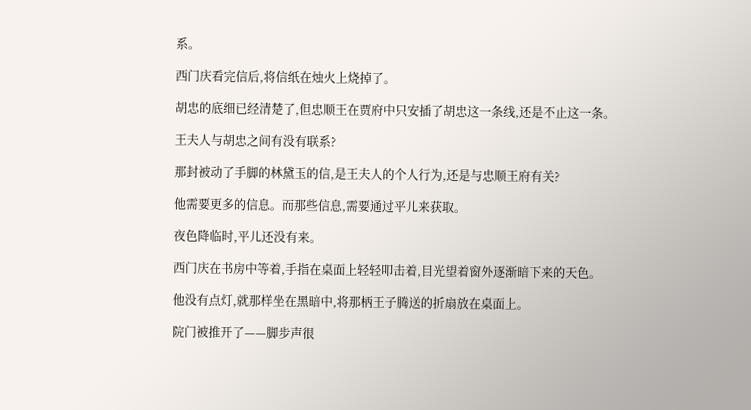系。

西门庆看完信后,将信纸在烛火上烧掉了。

胡忠的底细已经清楚了,但忠顺王在贾府中只安插了胡忠这一条线,还是不止这一条。

王夫人与胡忠之间有没有联系?

那封被动了手脚的林黛玉的信,是王夫人的个人行为,还是与忠顺王府有关?

他需要更多的信息。而那些信息,需要通过平儿来获取。

夜色降临时,平儿还没有来。

西门庆在书房中等着,手指在桌面上轻轻叩击着,目光望着窗外逐渐暗下来的天色。

他没有点灯,就那样坐在黑暗中,将那柄王子腾送的折扇放在桌面上。

院门被推开了——脚步声很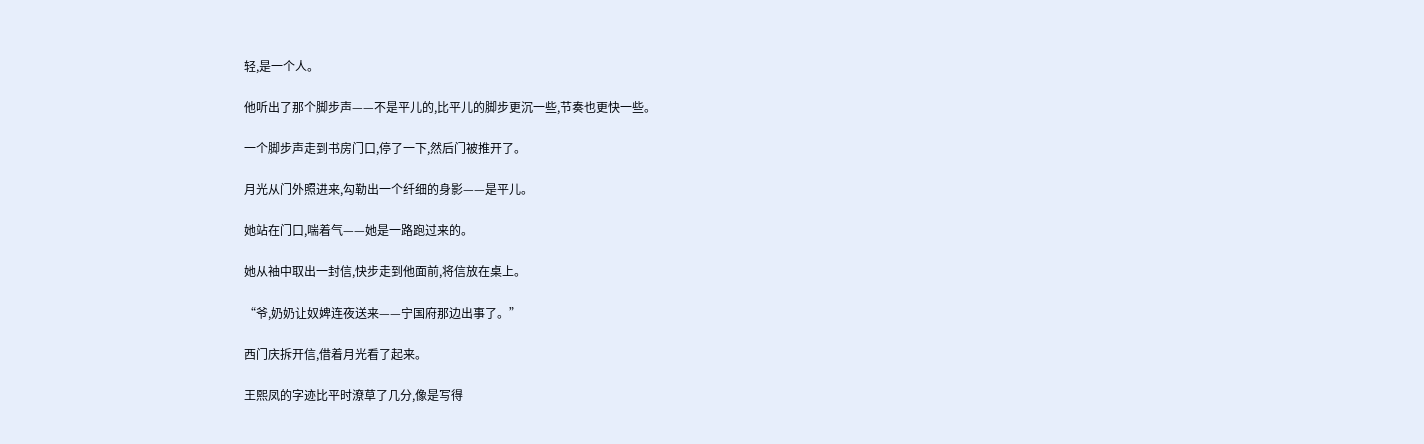轻,是一个人。

他听出了那个脚步声——不是平儿的,比平儿的脚步更沉一些,节奏也更快一些。

一个脚步声走到书房门口,停了一下,然后门被推开了。

月光从门外照进来,勾勒出一个纤细的身影——是平儿。

她站在门口,喘着气——她是一路跑过来的。

她从袖中取出一封信,快步走到他面前,将信放在桌上。

“爷,奶奶让奴婢连夜送来——宁国府那边出事了。”

西门庆拆开信,借着月光看了起来。

王熙凤的字迹比平时潦草了几分,像是写得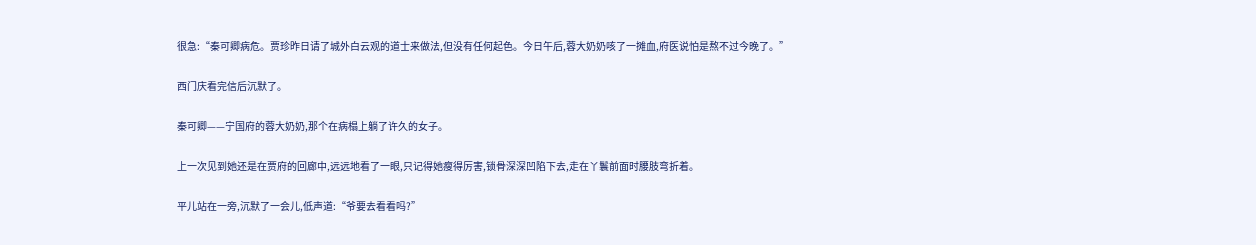很急:“秦可卿病危。贾珍昨日请了城外白云观的道士来做法,但没有任何起色。今日午后,蓉大奶奶咳了一摊血,府医说怕是熬不过今晚了。”

西门庆看完信后沉默了。

秦可卿——宁国府的蓉大奶奶,那个在病榻上躺了许久的女子。

上一次见到她还是在贾府的回廊中,远远地看了一眼,只记得她瘦得厉害,锁骨深深凹陷下去,走在丫鬟前面时腰肢弯折着。

平儿站在一旁,沉默了一会儿,低声道:“爷要去看看吗?”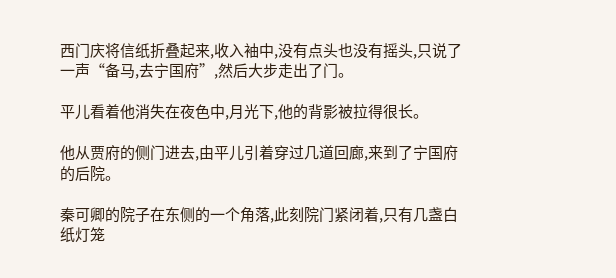西门庆将信纸折叠起来,收入袖中,没有点头也没有摇头,只说了一声“备马,去宁国府”,然后大步走出了门。

平儿看着他消失在夜色中,月光下,他的背影被拉得很长。

他从贾府的侧门进去,由平儿引着穿过几道回廊,来到了宁国府的后院。

秦可卿的院子在东侧的一个角落,此刻院门紧闭着,只有几盏白纸灯笼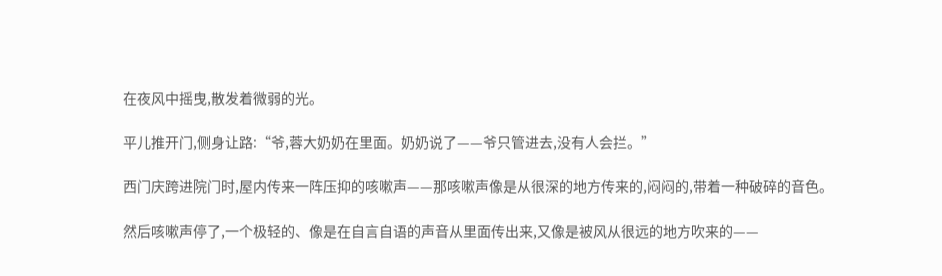在夜风中摇曳,散发着微弱的光。

平儿推开门,侧身让路:“爷,蓉大奶奶在里面。奶奶说了——爷只管进去,没有人会拦。”

西门庆跨进院门时,屋内传来一阵压抑的咳嗽声——那咳嗽声像是从很深的地方传来的,闷闷的,带着一种破碎的音色。

然后咳嗽声停了,一个极轻的、像是在自言自语的声音从里面传出来,又像是被风从很远的地方吹来的——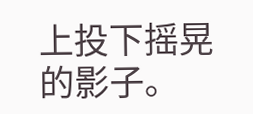上投下摇晃的影子。